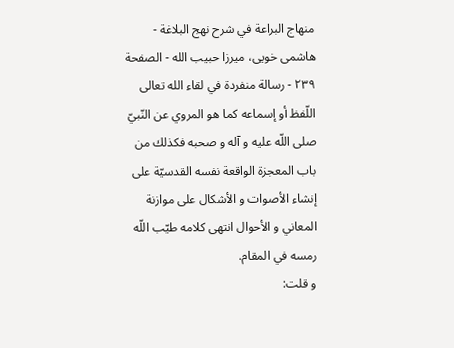منهاج البراعة في شرح نهج البلاغة - هاشمى خويى، ميرزا حبيب الله - الصفحة ٢٣٩ - رسالة منفردة في لقاء الله تعالى
اللّفظ أو إسماعه كما هو المروي عن النّبيّ صلى اللّه عليه و آله و صحبه فكذلك من باب المعجزة الواقعة نفسه القدسيّة على إنشاء الأصوات و الأشكال على موازنة المعاني و الأحوال انتهى كلامه طيّب اللّه رمسه في المقام.
و قلت: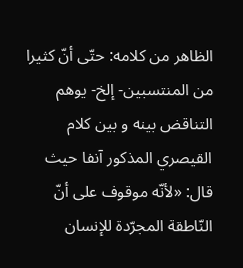الظاهر من كلامه: حتّى أنّ كثيرا من المنتسبين- إلخ- يوهم التناقض بينه و بين كلام القيصري المذكور آنفا حيث قال: «لأنّه موقوف على أنّ النّاطقة المجرّدة للإنسان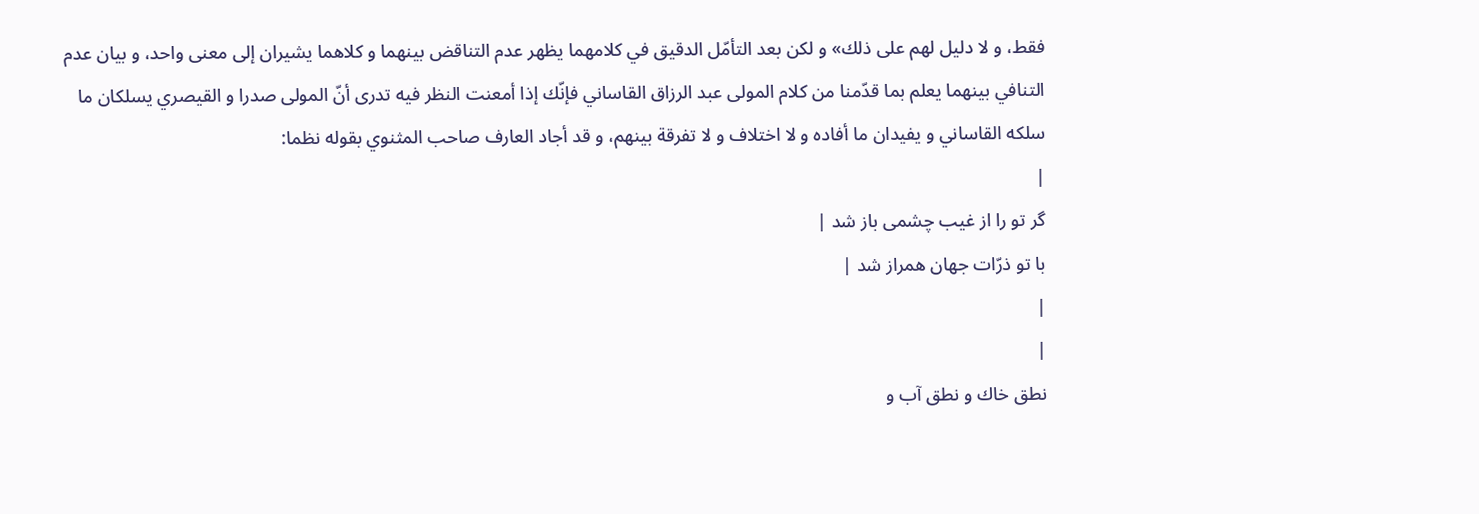فقط، و لا دليل لهم على ذلك» و لكن بعد التأمّل الدقيق في كلامهما يظهر عدم التناقض بينهما و كلاهما يشيران إلى معنى واحد، و بيان عدم التنافي بينهما يعلم بما قدّمنا من كلام المولى عبد الرزاق القاساني فإنّك إذا أمعنت النظر فيه تدرى أنّ المولى صدرا و القيصري يسلكان ما سلكه القاساني و يفيدان ما أفاده و لا اختلاف و لا تفرقة بينهم، و قد أجاد العارف صاحب المثنوي بقوله نظما:
|
گر تو را از غيب چشمى باز شد |
با تو ذرّات جهان همراز شد |
|
|
نطق خاك و نطق آب و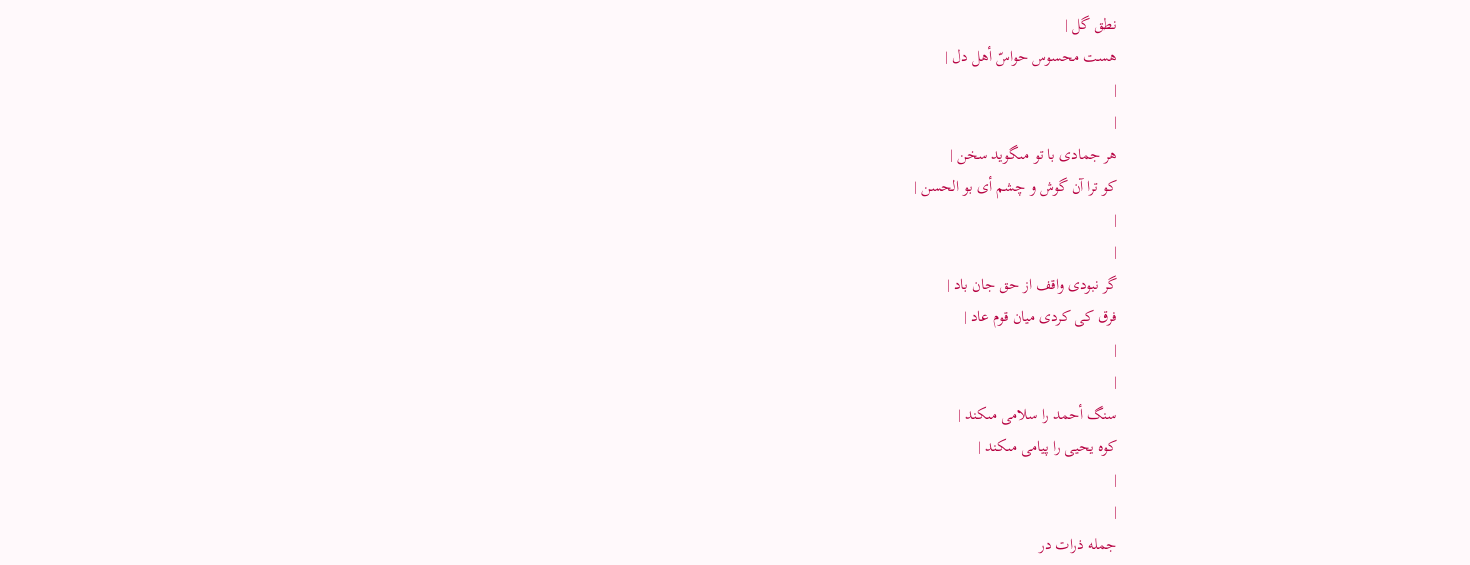نطق گل |
هست محسوس حواسّ أهل دل |
|
|
هر جمادى با تو مىگويد سخن |
كو ترا آن گوش و چشم أى بو الحسن |
|
|
گر نبودى واقف از حق جان باد |
فرق كى كردى ميان قوم عاد |
|
|
سنگ أحمد را سلامى مىكند |
كوه يحيى را پيامى مىكند |
|
|
جمله ذرات در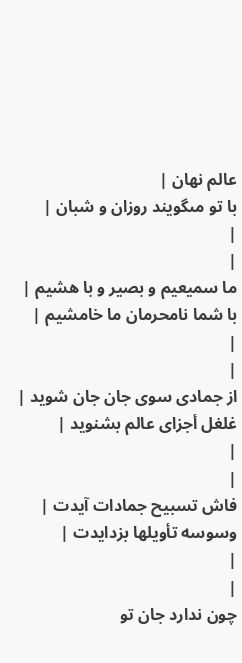عالم نهان |
با تو مىگويند روزان و شبان |
|
|
ما سميعيم و بصير و با هشيم |
با شما نامحرمان ما خامشيم |
|
|
از جمادى سوى جان جان شويد |
غلغل أجزاى عالم بشنويد |
|
|
فاش تسبيح جمادات آيدت |
وسوسه تأويلها بزدايدت |
|
|
چون ندارد جان تو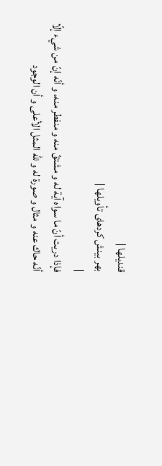قنديلها |
بهر بينش كردهاى تأويلها |
|
فإذا دريت أنّ ما سواه آية له و مشتقّ منه و منفطر منه، و أنّه إنّ من شيء إلّا أنّه حاك عنه و مثال و صورة له و للّه المثل الأعلى و أن الوجود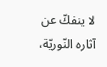لا ينفكّ عن آثاره النّوريّة،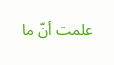علمت أنّ ما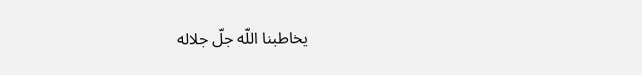يخاطبنا اللّه جلّ جلاله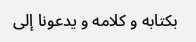بكتابه و كلامه و يدعونا إلى